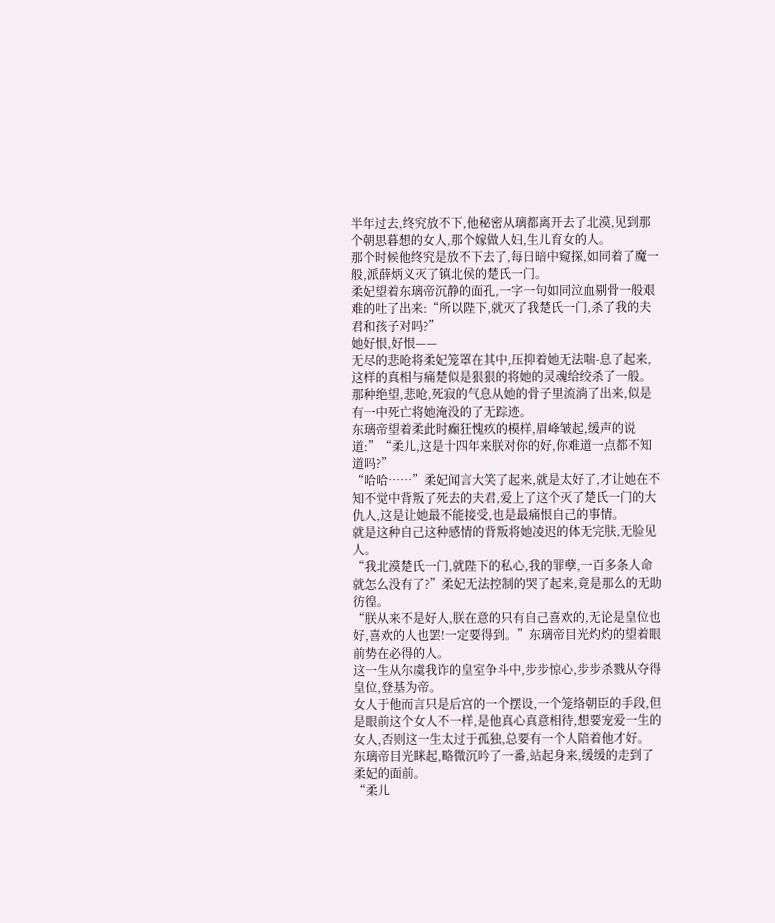半年过去,终究放不下,他秘密从璃都离开去了北漠,见到那个朝思暮想的女人,那个嫁做人妇,生儿育女的人。
那个时候他终究是放不下去了,每日暗中窥探,如同着了魔一般,派薛炳义灭了镇北侯的楚氏一门。
柔妃望着东璃帝沉静的面孔,一字一句如同泣血剔骨一般艰难的吐了出来:“所以陛下,就灭了我楚氏一门,杀了我的夫君和孩子对吗?”
她好恨,好恨——
无尽的悲呛将柔妃笼罩在其中,压抑着她无法喘-息了起来,这样的真相与痛楚似是狠狠的将她的灵魂给绞杀了一般。
那种绝望,悲呛,死寂的气息从她的骨子里流淌了出来,似是有一中死亡将她淹没的了无踪迹。
东璃帝望着柔此时癫狂愧疚的模样,眉峰皱起,缓声的说道:”“柔儿,这是十四年来朕对你的好,你难道一点都不知道吗?”
“哈哈……”柔妃闻言大笑了起来,就是太好了,才让她在不知不觉中背叛了死去的夫君,爱上了这个灭了楚氏一门的大仇人,这是让她最不能接受,也是最痛恨自己的事情。
就是这种自己这种感情的背叛将她凌迟的体无完肤,无脸见人。
“我北漠楚氏一门,就陛下的私心,我的罪孽,一百多条人命就怎么没有了?”柔妃无法控制的哭了起来,竟是那么的无助彷徨。
“朕从来不是好人,朕在意的只有自己喜欢的,无论是皇位也好,喜欢的人也罢!一定要得到。”东璃帝目光灼灼的望着眼前势在必得的人。
这一生从尔虞我诈的皇室争斗中,步步惊心,步步杀戮从夺得皇位,登基为帝。
女人于他而言只是后宫的一个摆设,一个笼络朝臣的手段,但是眼前这个女人不一样,是他真心真意相待,想要宠爱一生的女人,否则这一生太过于孤独,总要有一个人陪着他才好。
东璃帝目光眯起,略微沉吟了一番,站起身来,缓缓的走到了柔妃的面前。
“柔儿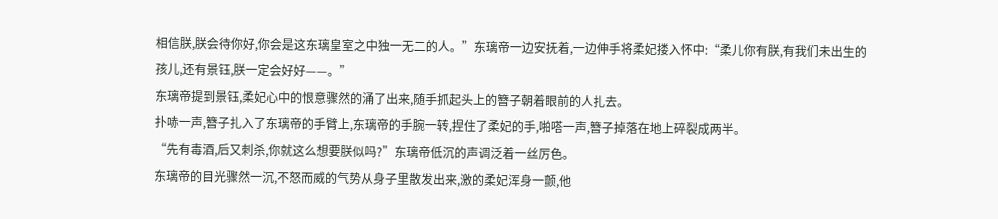相信朕,朕会待你好,你会是这东璃皇室之中独一无二的人。”东璃帝一边安抚着,一边伸手将柔妃搂入怀中:“柔儿你有朕,有我们未出生的孩儿,还有景钰,朕一定会好好——。”
东璃帝提到景钰,柔妃心中的恨意骤然的涌了出来,随手抓起头上的簪子朝着眼前的人扎去。
扑哧一声,簪子扎入了东璃帝的手臂上,东璃帝的手腕一转,捏住了柔妃的手,啪嗒一声,簪子掉落在地上碎裂成两半。
“先有毒酒,后又刺杀,你就这么想要朕似吗?”东璃帝低沉的声调泛着一丝厉色。
东璃帝的目光骤然一沉,不怒而威的气势从身子里散发出来,激的柔妃浑身一颤,他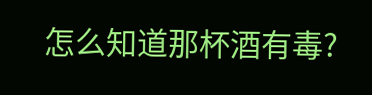怎么知道那杯酒有毒?